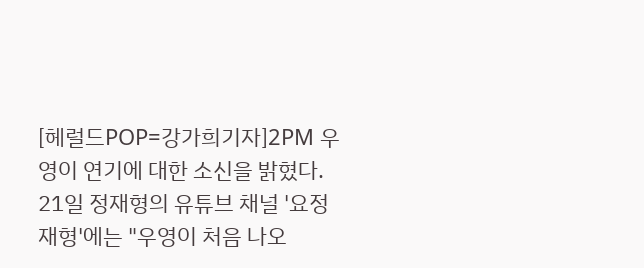[헤럴드POP=강가희기자]2PM 우영이 연기에 대한 소신을 밝혔다.
21일 정재형의 유튜브 채널 '요정재형'에는 "우영이 처음 나오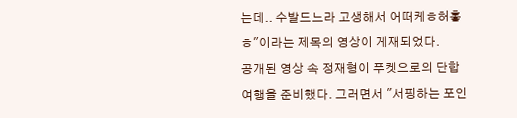는데.. 수발드느라 고생해서 어떠케ㅎ허홓ㅎ"이라는 제목의 영상이 게재되었다.
공개된 영상 속 정재형이 푸켓으로의 단합 여행을 준비했다. 그러면서 "서핑하는 포인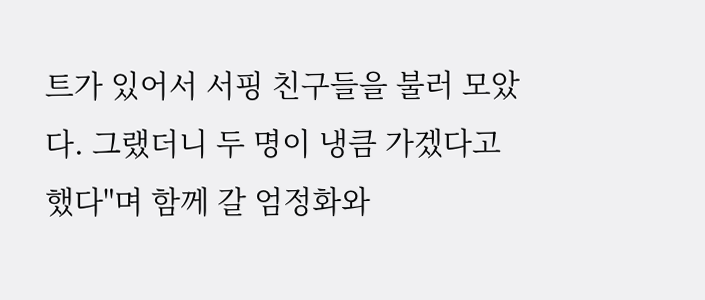트가 있어서 서핑 친구들을 불러 모았다. 그랬더니 두 명이 냉큼 가겠다고 했다"며 함께 갈 엄정화와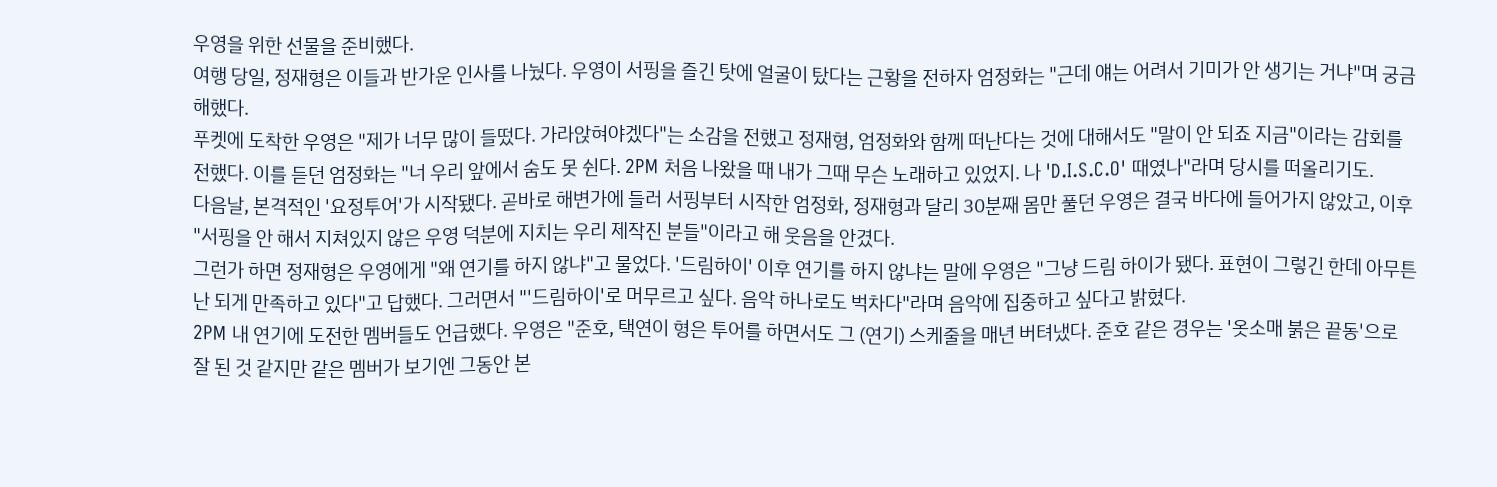우영을 위한 선물을 준비했다.
여행 당일, 정재형은 이들과 반가운 인사를 나눴다. 우영이 서핑을 즐긴 탓에 얼굴이 탔다는 근황을 전하자 엄정화는 "근데 얘는 어려서 기미가 안 생기는 거냐"며 궁금해했다.
푸켓에 도착한 우영은 "제가 너무 많이 들떴다. 가라앉혀야겠다"는 소감을 전했고 정재형, 엄정화와 함께 떠난다는 것에 대해서도 "말이 안 되죠 지금"이라는 감회를 전했다. 이를 듣던 엄정화는 "너 우리 앞에서 숨도 못 쉰다. 2PM 처음 나왔을 때 내가 그때 무슨 노래하고 있었지. 나 'D.I.S.C.O' 때였나"라며 당시를 떠올리기도.
다음날, 본격적인 '요정투어'가 시작됐다. 곧바로 해변가에 들러 서핑부터 시작한 엄정화, 정재형과 달리 30분째 몸만 풀던 우영은 결국 바다에 들어가지 않았고, 이후 "서핑을 안 해서 지쳐있지 않은 우영 덕분에 지치는 우리 제작진 분들"이라고 해 웃음을 안겼다.
그런가 하면 정재형은 우영에게 "왜 연기를 하지 않냐"고 물었다. '드림하이' 이후 연기를 하지 않냐는 말에 우영은 "그냥 드림 하이가 됐다. 표현이 그렇긴 한데 아무튼 난 되게 만족하고 있다"고 답했다. 그러면서 "'드림하이'로 머무르고 싶다. 음악 하나로도 벅차다"라며 음악에 집중하고 싶다고 밝혔다.
2PM 내 연기에 도전한 멤버들도 언급했다. 우영은 "준호, 택연이 형은 투어를 하면서도 그 (연기) 스케줄을 매년 버텨냈다. 준호 같은 경우는 '옷소매 붉은 끝동'으로 잘 된 것 같지만 같은 멤버가 보기엔 그동안 본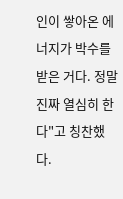인이 쌓아온 에너지가 박수를 받은 거다. 정말 진짜 열심히 한다"고 칭찬했다.